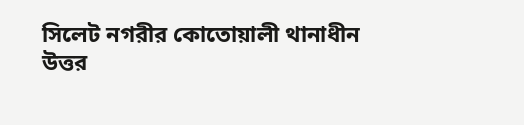সিলেট নগরীর কোতোয়ালী থানাধীন উত্তর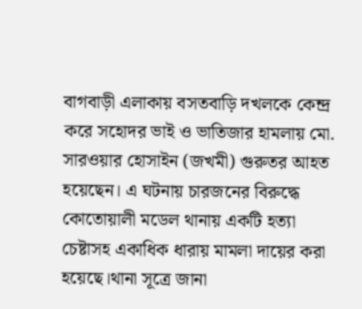বাগবাড়ী এলাকায় বসতবাড়ি দখলকে কেন্দ্র করে সহোদর ভাই ও ভাতিজার হামলায় মো. সারওয়ার হোসাইন (জখমী) গুরুতর আহত হয়েছেন। এ ঘটনায় চারজনের বিরুদ্ধে কোতোয়ালী মডেল থানায় একটি হত্যা চেষ্টাসহ একাধিক ধারায় মামলা দায়ের করা হয়েছে।থানা সূত্রে জানা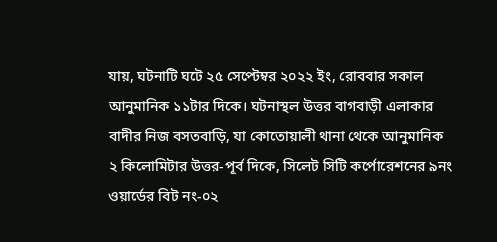যায়, ঘটনাটি ঘটে ২৫ সেপ্টেম্বর ২০২২ ইং, রোববার সকাল আনুমানিক ১১টার দিকে। ঘটনাস্থল উত্তর বাগবাড়ী এলাকার বাদীর নিজ বসতবাড়ি, যা কোতোয়ালী থানা থেকে আনুমানিক ২ কিলোমিটার উত্তর-পূর্ব দিকে, সিলেট সিটি কর্পোরেশনের ৯নং ওয়ার্ডের বিট নং-০২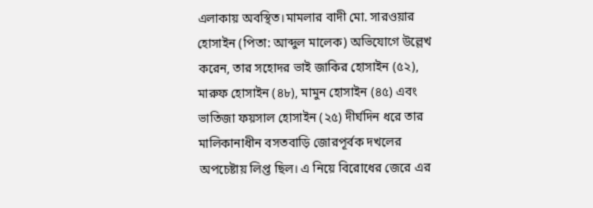এলাকায় অবস্থিত।মামলার বাদী মো. সারওয়ার হোসাইন (পিতা: আব্দুল মালেক) অভিযোগে উল্লেখ করেন, তার সহোদর ভাই জাকির হোসাইন (৫২), মারুফ হোসাইন (৪৮), মামুন হোসাইন (৪৫) এবং ভাতিজা ফয়সাল হোসাইন (২৫) দীর্ঘদিন ধরে তার মালিকানাধীন বসতবাড়ি জোরপূর্বক দখলের অপচেষ্টায় লিপ্ত ছিল। এ নিয়ে বিরোধের জেরে এর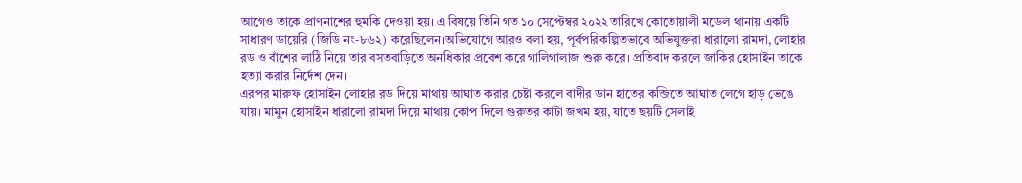আগেও তাকে প্রাণনাশের হুমকি দেওয়া হয়। এ বিষয়ে তিনি গত ১০ সেপ্টেম্বর ২০২২ তারিখে কোতোয়ালী মডেল থানায় একটি সাধারণ ডায়েরি (জিডি নং-৮৬২) করেছিলেন।অভিযোগে আরও বলা হয়, পূর্বপরিকল্পিতভাবে অভিযুক্তরা ধারালো রামদা, লোহার রড ও বাঁশের লাঠি নিয়ে তার বসতবাড়িতে অনধিকার প্রবেশ করে গালিগালাজ শুরু করে। প্রতিবাদ করলে জাকির হোসাইন তাকে হত্যা করার নির্দেশ দেন।
এরপর মারুফ হোসাইন লোহার রড দিয়ে মাথায় আঘাত করার চেষ্টা করলে বাদীর ডান হাতের কব্জিতে আঘাত লেগে হাড় ভেঙে যায়। মামুন হোসাইন ধারালো রামদা দিয়ে মাথায় কোপ দিলে গুরুতর কাটা জখম হয়, যাতে ছয়টি সেলাই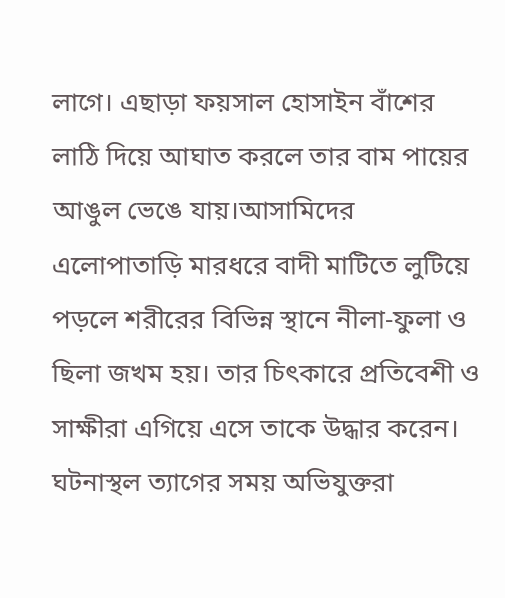লাগে। এছাড়া ফয়সাল হোসাইন বাঁশের লাঠি দিয়ে আঘাত করলে তার বাম পায়ের আঙুল ভেঙে যায়।আসামিদের এলোপাতাড়ি মারধরে বাদী মাটিতে লুটিয়ে পড়লে শরীরের বিভিন্ন স্থানে নীলা-ফুলা ও ছিলা জখম হয়। তার চিৎকারে প্রতিবেশী ও সাক্ষীরা এগিয়ে এসে তাকে উদ্ধার করেন। ঘটনাস্থল ত্যাগের সময় অভিযুক্তরা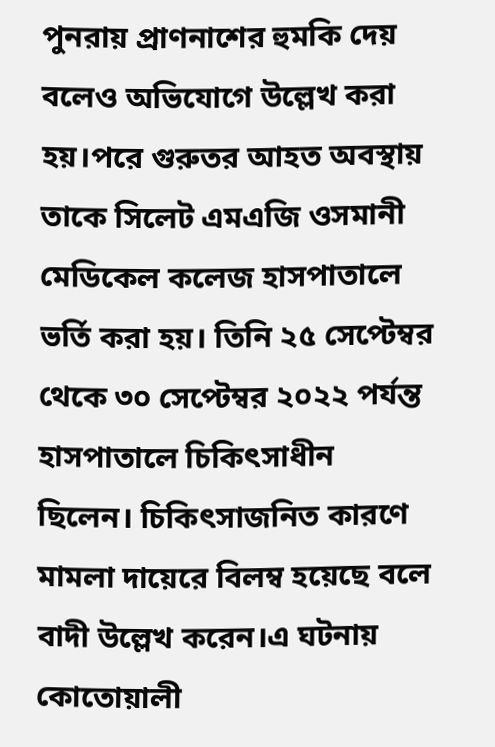পুনরায় প্রাণনাশের হুমকি দেয় বলেও অভিযোগে উল্লেখ করা হয়।পরে গুরুতর আহত অবস্থায় তাকে সিলেট এমএজি ওসমানী মেডিকেল কলেজ হাসপাতালে ভর্তি করা হয়। তিনি ২৫ সেপ্টেম্বর থেকে ৩০ সেপ্টেম্বর ২০২২ পর্যন্ত হাসপাতালে চিকিৎসাধীন ছিলেন। চিকিৎসাজনিত কারণে মামলা দায়েরে বিলম্ব হয়েছে বলে বাদী উল্লেখ করেন।এ ঘটনায় কোতোয়ালী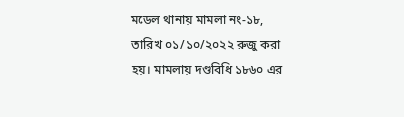মডেল থানায় মামলা নং-১৮, তারিখ ০১/১০/২০২২ রুজু করা হয়। মামলায় দণ্ডবিধি ১৮৬০ এর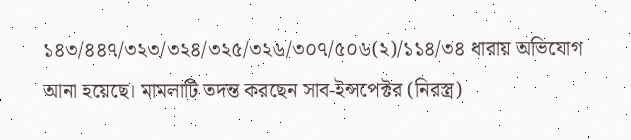১৪৩/৪৪৭/৩২৩/৩২৪/৩২৫/৩২৬/৩০৭/৫০৬(২)/১১৪/৩৪ ধারায় অভিযোগ আনা হয়েছে। মামলাটি তদন্ত করছেন সাব-ইন্সপেক্টর (নিরস্ত্র)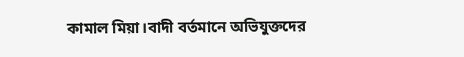কামাল মিয়া।বাদী বর্তমানে অভিযুক্তদের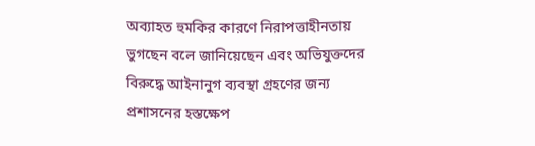অব্যাহত হুমকির কারণে নিরাপত্তাহীনতায় ভুগছেন বলে জানিয়েছেন এবং অভিযুক্তদের বিরুদ্ধে আইনানুগ ব্যবস্থা গ্রহণের জন্য প্রশাসনের হস্তক্ষেপ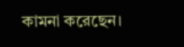কামনা করেছেন।